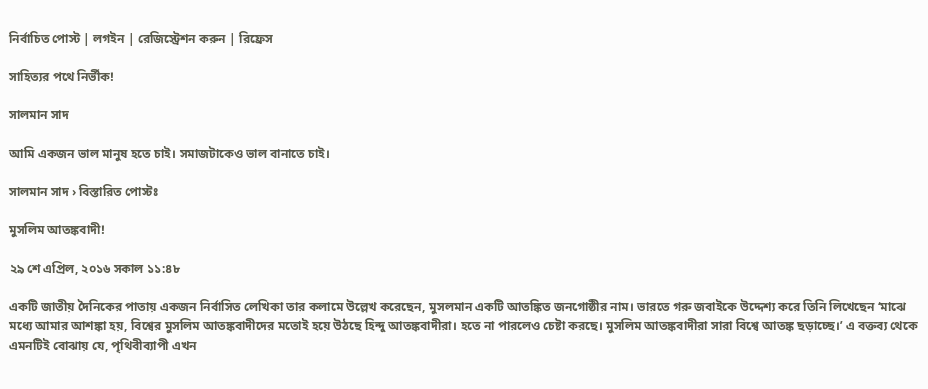নির্বাচিত পোস্ট | লগইন | রেজিস্ট্রেশন করুন | রিফ্রেস

সাহিত্যর পথে নির্ভীক!

সালমান সাদ

আমি একজন ভাল মানুষ হতে চাই। সমাজটাকেও ভাল বানাতে চাই।

সালমান সাদ › বিস্তারিত পোস্টঃ

মুসলিম আতঙ্কবাদী!

২৯ শে এপ্রিল, ২০১৬ সকাল ১১:৪৮

একটি জাতীয় দৈনিকের পাতায় একজন নির্বাসিত লেখিকা তার কলামে উল্লেখ করেছেন, মুসলমান একটি আতঙ্কিত জনগোষ্ঠীর নাম। ভারতে গরু জবাইকে উদ্দেশ্য করে তিনি লিখেছেন ‘মাঝে মধ্যে আমার আশঙ্কা হয়, বিশ্বের মুসলিম আতঙ্কবাদীদের মতোই হয়ে উঠছে হিন্দু আতঙ্কবাদীরা। হতে না পারলেও চেষ্টা করছে। মুসলিম আতঙ্কবাদীরা সারা বিশ্বে আতঙ্ক ছড়াচ্ছে।’ এ বক্তব্য থেকে এমনটিই বোঝায় যে, পৃথিবীব্যাপী এখন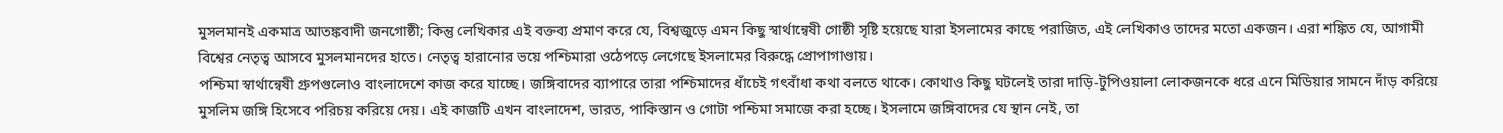মুসলমানই একমাত্র আতঙ্কবাদী জনগোষ্ঠী; কিন্তু লেখিকার এই বক্তব্য প্রমাণ করে যে, বিশ্বজুড়ে এমন কিছু স্বার্থান্বেষী গোষ্ঠী সৃষ্টি হয়েছে যারা ইসলামের কাছে পরাজিত, এই লেখিকাও তাদের মতো একজন। এরা শঙ্কিত যে, আগামী বিশ্বের নেতৃত্ব আসবে মুসলমানদের হাতে। নেতৃত্ব হারানোর ভয়ে পশ্চিমারা ওঠেপড়ে লেগেছে ইসলামের বিরুদ্ধে প্রোপাগাণ্ডায়।
পশ্চিমা স্বার্থান্বেষী গ্রুপগুলোও বাংলাদেশে কাজ করে যাচ্ছে। জঙ্গিবাদের ব্যাপারে তারা পশ্চিমাদের ধাঁচেই গৎবাঁধা কথা বলতে থাকে। কোথাও কিছু ঘটলেই তারা দাড়ি-টুপিওয়ালা লোকজনকে ধরে এনে মিডিয়ার সামনে দাঁড় করিয়ে মুসলিম জঙ্গি হিসেবে পরিচয় করিয়ে দেয়। এই কাজটি এখন বাংলাদেশ, ভারত, পাকিস্তান ও গোটা পশ্চিমা সমাজে করা হচ্ছে। ইসলামে জঙ্গিবাদের যে স্থান নেই, তা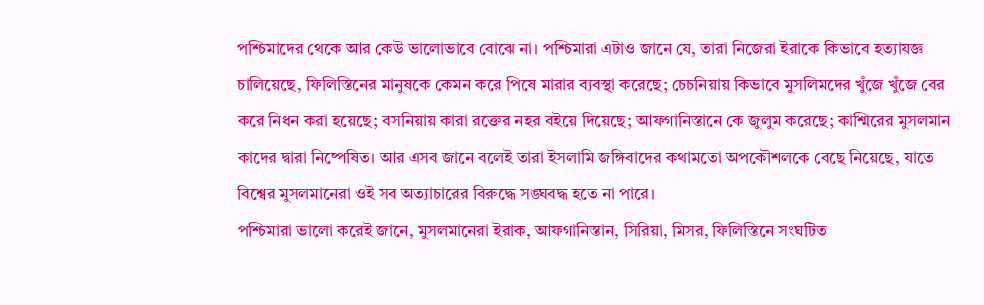পশ্চিমাদের থেকে আর কেউ ভালোভাবে বোঝে না। পশ্চিমারা এটাও জানে যে, তারা নিজেরা ইরাকে কিভাবে হত্যাযজ্ঞ চালিয়েছে, ফিলিস্তিনের মানুষকে কেমন করে পিষে মারার ব্যবস্থা করেছে; চেচনিয়ায় কিভাবে মুসলিমদের খুঁজে খুঁজে বের করে নিধন করা হয়েছে; বসনিয়ায় কারা রক্তের নহর বইয়ে দিয়েছে; আফগানিস্তানে কে জুলুম করেছে; কাশ্মিরের মুসলমান কাদের দ্বারা নিষ্পেষিত। আর এসব জানে বলেই তারা ইসলামি জঙ্গিবাদের কথামতো অপকৌশলকে বেছে নিয়েছে, যাতে বিশ্বের মুসলমানেরা ওই সব অত্যাচারের বিরুদ্ধে সঙ্ঘবদ্ধ হতে না পারে।
পশ্চিমারা ভালো করেই জানে, মুসলমানেরা ইরাক, আফগানিস্তান, সিরিয়া, মিসর, ফিলিস্তিনে সংঘটিত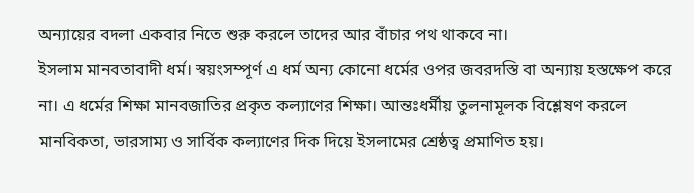অন্যায়ের বদলা একবার নিতে শুরু করলে তাদের আর বাঁচার পথ থাকবে না।
ইসলাম মানবতাবাদী ধর্ম। স্বয়ংসম্পূর্ণ এ ধর্ম অন্য কোনো ধর্মের ওপর জবরদস্তি বা অন্যায় হস্তক্ষেপ করে না। এ ধর্মের শিক্ষা মানবজাতির প্রকৃত কল্যাণের শিক্ষা। আন্তঃধর্মীয় তুলনামূলক বিশ্লেষণ করলে মানবিকতা, ভারসাম্য ও সার্বিক কল্যাণের দিক দিয়ে ইসলামের শ্রেষ্ঠত্ব প্রমাণিত হয়।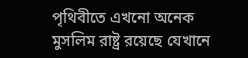পৃথিবীতে এখনো অনেক মুসলিম রাষ্ট্র রয়েছে যেখানে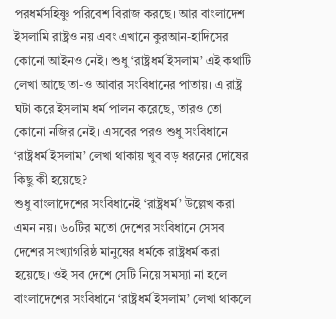পরধর্মসহিষ্ণু পরিবেশ বিরাজ করছে। আর বাংলাদেশ ইসলামি রাষ্ট্রও নয় এবং এখানে কুরআন-হাদিসের কোনো আইনও নেই। শুধু ‘রাষ্ট্রধর্ম ইসলাম’ এই কথাটি লেখা আছে তা-ও আবার সংবিধানের পাতায়। এ রাষ্ট্র ঘটা করে ইসলাম ধর্ম পালন করেছে, তারও তো কোনো নজির নেই। এসবের পরও শুধু সংবিধানে ‘রাষ্ট্রধর্ম ইসলাম’ লেখা থাকায় খুব বড় ধরনের দোষের কিছু কী হয়েছে?
শুধু বাংলাদেশের সংবিধানেই ‘রাষ্ট্রধর্ম’ উল্লেখ করা এমন নয়। ৬০টির মতো দেশের সংবিধানে সেসব দেশের সংখ্যাগরিষ্ঠ মানুষের ধর্মকে রাষ্ট্রধর্ম করা হয়েছে। ওই সব দেশে সেটি নিয়ে সমস্যা না হলে বাংলাদেশের সংবিধানে ‘রাষ্ট্রধর্ম ইসলাম’ লেখা থাকলে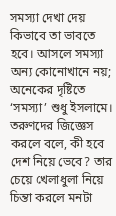সমস্যা দেখা দেয় কিভাবে তা ভাবতে হবে। আসলে সমস্যা অন্য কোনোখানে নয়; অনেকের দৃষ্টিতে ‘সমস্যা’ শুধু ইসলামে।
তরুণদের জিজ্ঞেস করলে বলে, কী হবে দেশ নিয়ে ভেবে? তার চেয়ে খেলাধুলা নিয়ে চিন্তা করলে মনটা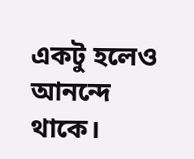একটু হলেও আনন্দে থাকে।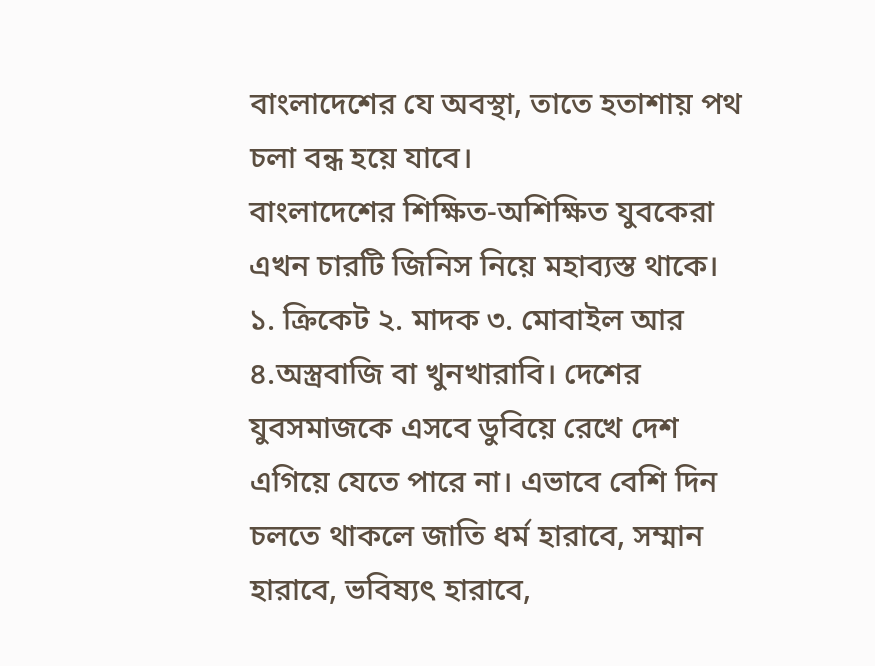বাংলাদেশের যে অবস্থা, তাতে হতাশায় পথ চলা বন্ধ হয়ে যাবে।
বাংলাদেশের শিক্ষিত-অশিক্ষিত যুবকেরা এখন চারটি জিনিস নিয়ে মহাব্যস্ত থাকে। ১. ক্রিকেট ২. মাদক ৩. মোবাইল আর ৪.অস্ত্রবাজি বা খুনখারাবি। দেশের যুবসমাজকে এসবে ডুবিয়ে রেখে দেশ এগিয়ে যেতে পারে না। এভাবে বেশি দিন চলতে থাকলে জাতি ধর্ম হারাবে, সম্মান হারাবে, ভবিষ্যৎ হারাবে,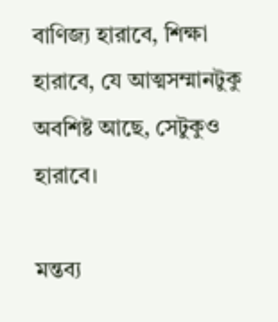বাণিজ্য হারাবে, শিক্ষা হারাবে, যে আত্মসম্মানটুকু অবশিষ্ট আছে, সেটুকুও হারাবে।

মন্তব্য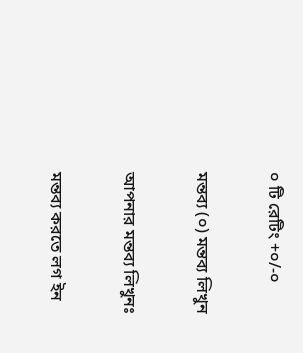০ টি রেটিং +০/-০

মন্তব্য (০) মন্তব্য লিখুন

আপনার মন্তব্য লিখুনঃ

মন্তব্য করতে লগ ইন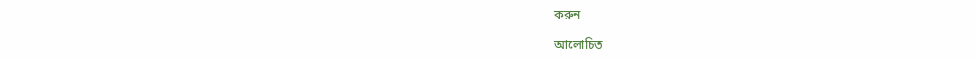করুন

আলোচিত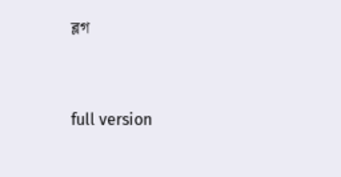ব্লগ


full version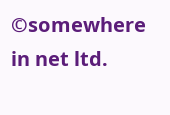©somewhere in net ltd.